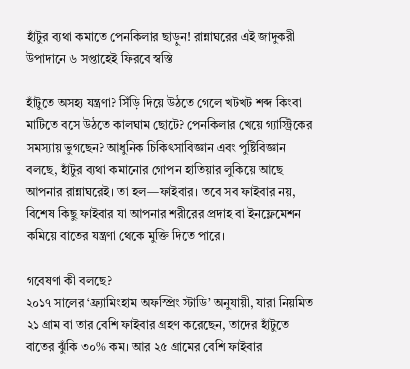হাঁটুর ব্যথা কমাতে পেনকিলার ছাড়ুন! রান্নাঘরের এই জাদুকরী উপাদানে ৬ সপ্তাহেই ফিরবে স্বস্তি

হাঁটুতে অসহ্য যন্ত্রণা? সিঁড়ি দিয়ে উঠতে গেলে খটখট শব্দ কিংবা মাটিতে বসে উঠতে কালঘাম ছোটে? পেনকিলার খেয়ে গ্যাস্ট্রিকের সমস্যায় ভুগছেন? আধুনিক চিকিৎসাবিজ্ঞান এবং পুষ্টিবিজ্ঞান বলছে, হাঁটুর ব্যথা কমানোর গোপন হাতিয়ার লুকিয়ে আছে আপনার রান্নাঘরেই। তা হল—ফাইবার। তবে সব ফাইবার নয়, বিশেষ কিছু ফাইবার যা আপনার শরীরের প্রদাহ বা ইনফ্লেমেশন কমিয়ে বাতের যন্ত্রণা থেকে মুক্তি দিতে পারে।

গবেষণা কী বলছে?
২০১৭ সালের ‘ফ্র্যামিংহাম অফস্প্রিং স্টাডি’ অনুযায়ী, যারা নিয়মিত ২১ গ্রাম বা তার বেশি ফাইবার গ্রহণ করেছেন, তাদের হাঁটুতে বাতের ঝুঁকি ৩০% কম। আর ২৫ গ্রামের বেশি ফাইবার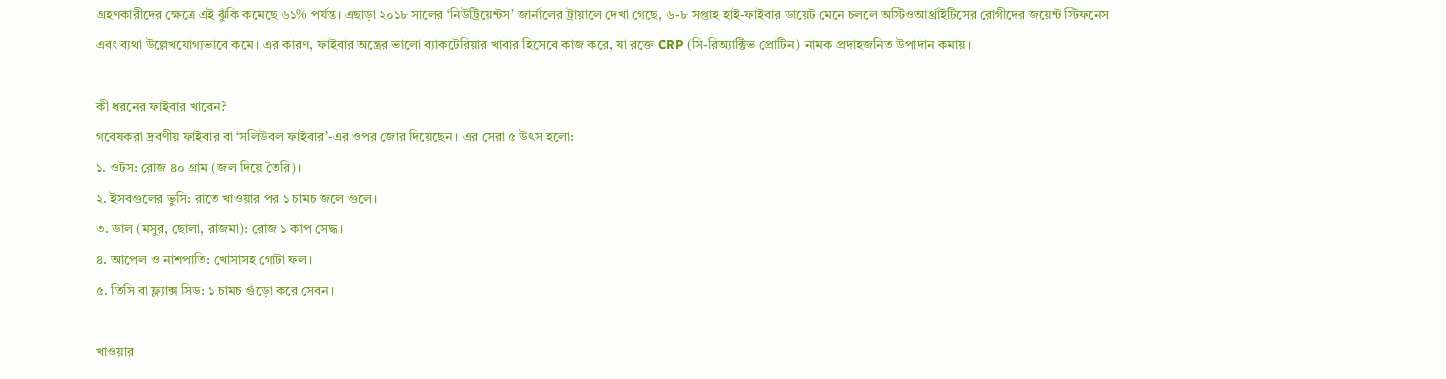গ্রহণকারীদের ক্ষেত্রে এই ঝুঁকি কমেছে ৬১% পর্যন্ত। এছাড়া ২০১৮ সালের ‘নিউট্রিয়েন্টস’ জার্নালের ট্রায়ালে দেখা গেছে, ৬-৮ সপ্তাহ হাই-ফাইবার ডায়েট মেনে চললে অস্টিওআর্থ্রাইটিসের রোগীদের জয়েন্ট স্টিফনেস এবং ব্যথা উল্লেখযোগ্যভাবে কমে। এর কারণ, ফাইবার অন্ত্রের ভালো ব্যাকটেরিয়ার খাবার হিসেবে কাজ করে, যা রক্তে CRP (সি-রিঅ্যাক্টিভ প্রোটিন) নামক প্রদাহজনিত উপাদান কমায়।

কী ধরনের ফাইবার খাবেন?
গবেষকরা দ্রবণীয় ফাইবার বা ‘সলিউবল ফাইবার’-এর ওপর জোর দিয়েছেন। এর সেরা ৫ উৎস হলো:
১. ওটস: রোজ ৪০ গ্রাম (জল দিয়ে তৈরি)।
২. ইসবগুলের ভুসি: রাতে খাওয়ার পর ১ চামচ জলে গুলে।
৩. ডাল (মসুর, ছোলা, রাজমা): রোজ ১ কাপ সেদ্ধ।
৪. আপেল ও নাশপাতি: খোসাসহ গোটা ফল।
৫. তিসি বা ফ্ল্যাক্স সিড: ১ চামচ গুঁড়ো করে সেবন।

খাওয়ার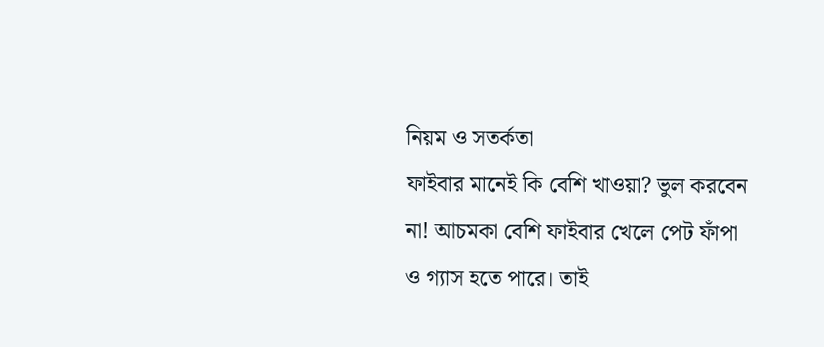নিয়ম ও সতর্কতা
ফাইবার মানেই কি বেশি খাওয়া? ভুল করবেন না! আচমকা বেশি ফাইবার খেলে পেট ফাঁপা ও গ্যাস হতে পারে। তাই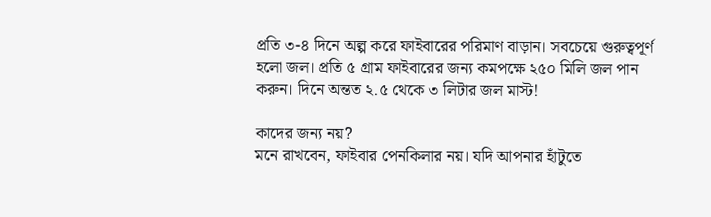প্রতি ৩-৪ দিনে অল্প করে ফাইবারের পরিমাণ বাড়ান। সবচেয়ে গুরুত্বপূর্ণ হলো জল। প্রতি ৫ গ্রাম ফাইবারের জন্য কমপক্ষে ২৫০ মিলি জল পান করুন। দিনে অন্তত ২.৫ থেকে ৩ লিটার জল মাস্ট!

কাদের জন্য নয়?
মনে রাখবেন, ফাইবার পেনকিলার নয়। যদি আপনার হাঁটুতে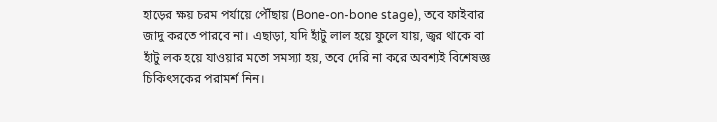হাড়ের ক্ষয় চরম পর্যায়ে পৌঁছায় (Bone-on-bone stage), তবে ফাইবার জাদু করতে পারবে না। এছাড়া, যদি হাঁটু লাল হয়ে ফুলে যায়, জ্বর থাকে বা হাঁটু লক হয়ে যাওয়ার মতো সমস্যা হয়, তবে দেরি না করে অবশ্যই বিশেষজ্ঞ চিকিৎসকের পরামর্শ নিন।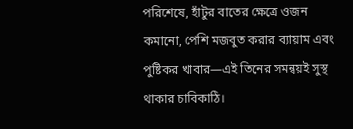পরিশেষে, হাঁটুর বাতের ক্ষেত্রে ওজন কমানো, পেশি মজবুত করার ব্যায়াম এবং পুষ্টিকর খাবার—এই তিনের সমন্বয়ই সুস্থ থাকার চাবিকাঠি।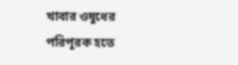খাবার ওষুধের পরিপূরক হতে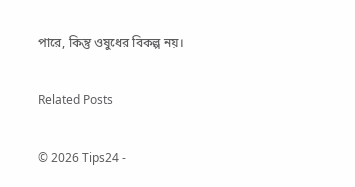পারে, কিন্তু ওষুধের বিকল্প নয়।

Related Posts

© 2026 Tips24 -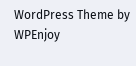WordPress Theme by WPEnjoy